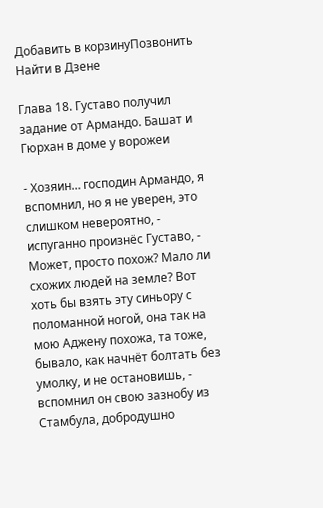Добавить в корзинуПозвонить
Найти в Дзене

Глава 18. Густаво получил задание от Армандо. Башат и Гюрхан в доме у ворожеи

- Хозяин… господин Армандо, я вспомнил, но я не уверен, это слишком невероятно, - испуганно произнёс Густаво, - Может, просто похож? Мало ли схожих людей на земле? Вот хоть бы взять эту синьору с поломанной ногой, она так на мою Аджену похожа, та тоже, бывало, как начнёт болтать без умолку, и не остановишь, - вспомнил он свою зазнобу из Стамбула, добродушно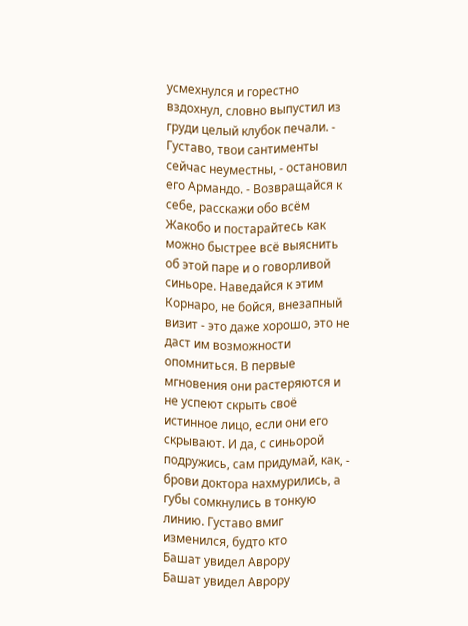усмехнулся и горестно вздохнул, словно выпустил из груди целый клубок печали. - Густаво, твои сантименты сейчас неуместны, - остановил его Армандо. - Возвращайся к себе, расскажи обо всём Жакобо и постарайтесь как можно быстрее всё выяснить об этой паре и о говорливой синьоре. Наведайся к этим Корнаро, не бойся, внезапный визит - это даже хорошо, это не даст им возможности опомниться. В первые мгновения они растеряются и не успеют скрыть своё истинное лицо, если они его скрывают. И да, с синьорой подружись, сам придумай, как, - брови доктора нахмурились, а губы сомкнулись в тонкую линию. Густаво вмиг изменился, будто кто
Башат увидел Аврору
Башат увидел Аврору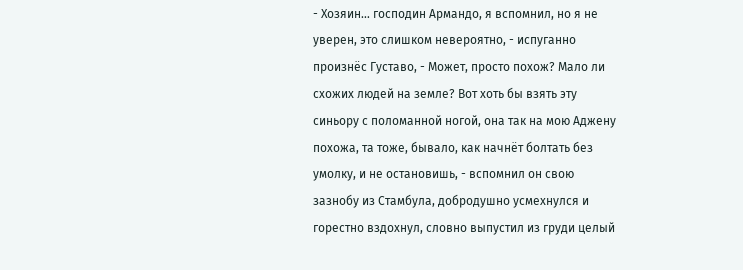- Хозяин… господин Армандо, я вспомнил, но я не уверен, это слишком невероятно, - испуганно произнёс Густаво, - Может, просто похож? Мало ли схожих людей на земле? Вот хоть бы взять эту синьору с поломанной ногой, она так на мою Аджену похожа, та тоже, бывало, как начнёт болтать без умолку, и не остановишь, - вспомнил он свою зазнобу из Стамбула, добродушно усмехнулся и горестно вздохнул, словно выпустил из груди целый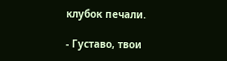клубок печали.

- Густаво, твои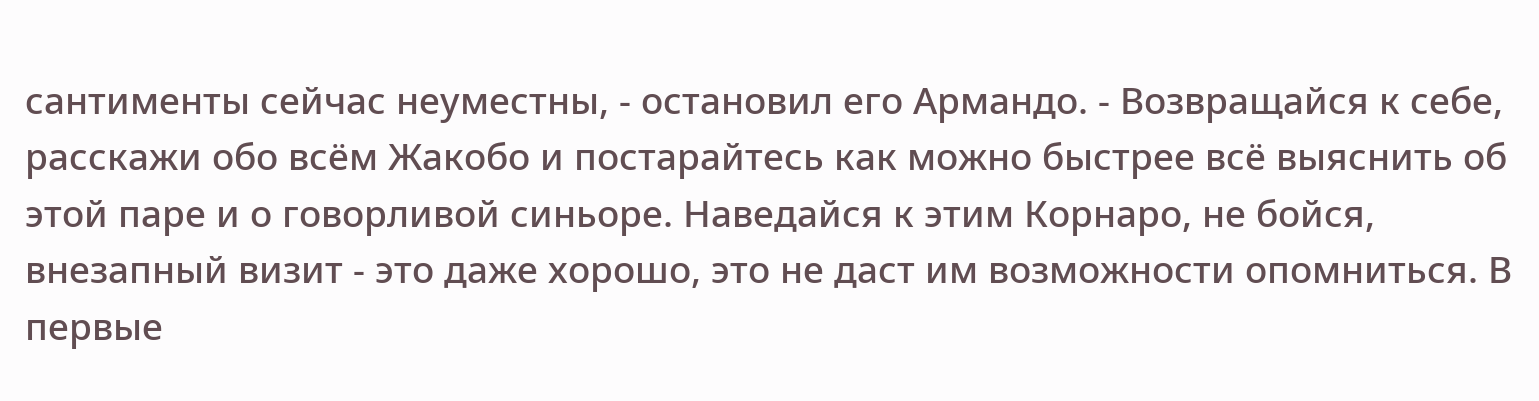сантименты сейчас неуместны, - остановил его Армандо. - Возвращайся к себе, расскажи обо всём Жакобо и постарайтесь как можно быстрее всё выяснить об этой паре и о говорливой синьоре. Наведайся к этим Корнаро, не бойся, внезапный визит - это даже хорошо, это не даст им возможности опомниться. В первые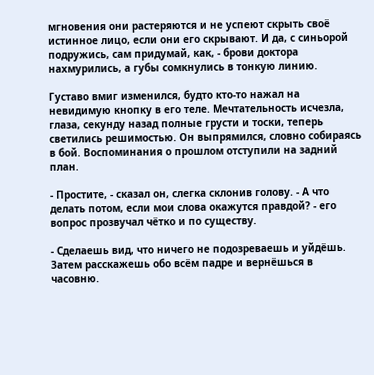мгновения они растеряются и не успеют скрыть своё истинное лицо, если они его скрывают. И да, с синьорой подружись, сам придумай, как, - брови доктора нахмурились, а губы сомкнулись в тонкую линию.

Густаво вмиг изменился, будто кто-то нажал на невидимую кнопку в его теле. Мечтательность исчезла, глаза, секунду назад полные грусти и тоски, теперь светились решимостью. Он выпрямился, словно собираясь в бой. Воспоминания о прошлом отступили на задний план.

- Простите, - сказал он, слегка склонив голову. - А что делать потом, если мои слова окажутся правдой? - его вопрос прозвучал чётко и по существу.

- Сделаешь вид, что ничего не подозреваешь и уйдёшь. Затем расскажешь обо всём падре и вернёшься в часовню.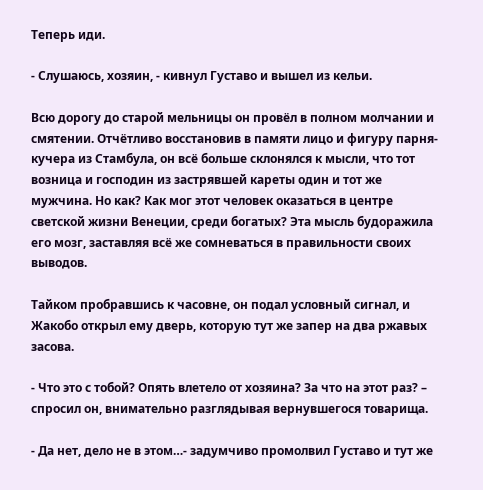Теперь иди.

- Слушаюсь, хозяин, - кивнул Густаво и вышел из кельи.

Всю дорогу до старой мельницы он провёл в полном молчании и смятении. Отчётливо восстановив в памяти лицо и фигуру парня-кучера из Стамбула, он всё больше склонялся к мысли, что тот возница и господин из застрявшей кареты один и тот же мужчина. Но как? Как мог этот человек оказаться в центре светской жизни Венеции, среди богатых? Эта мысль будоражила его мозг, заставляя всё же сомневаться в правильности своих выводов.

Тайком пробравшись к часовне, он подал условный сигнал, и Жакобо открыл ему дверь, которую тут же запер на два ржавых засова.

- Что это с тобой? Опять влетело от хозяина? За что на этот раз? – спросил он, внимательно разглядывая вернувшегося товарища.

- Да нет, дело не в этом…- задумчиво промолвил Густаво и тут же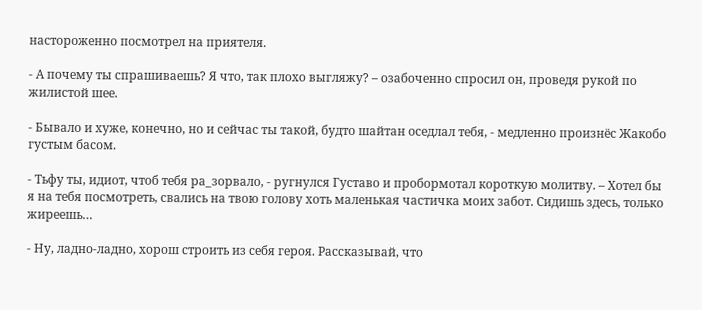настороженно посмотрел на приятеля.

- А почему ты спрашиваешь? Я что, так плохо выгляжу? – озабоченно спросил он, проведя рукой по жилистой шее.

- Бывало и хуже, конечно, но и сейчас ты такой, будто шайтан оседлал тебя, - медленно произнёс Жакобо густым басом.

- Тьфу ты, идиот, чтоб тебя ра_зорвало, - ругнулся Густаво и пробормотал короткую молитву. – Хотел бы я на тебя посмотреть, свались на твою голову хоть маленькая частичка моих забот. Сидишь здесь, только жиреешь…

- Ну, ладно-ладно, хорош строить из себя героя. Рассказывай, что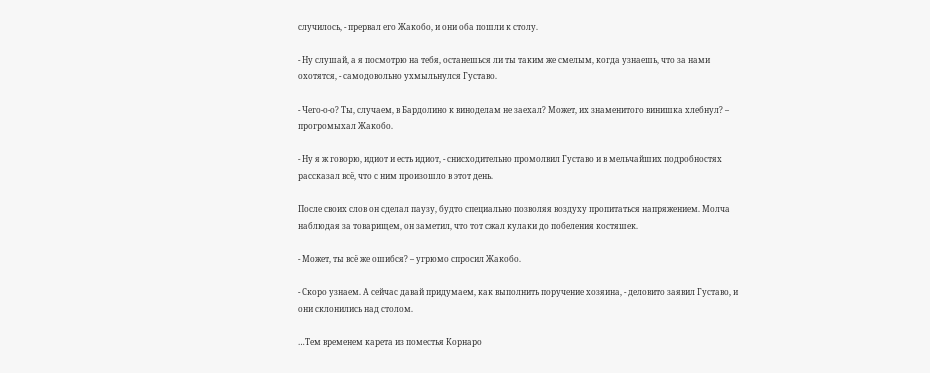случилось, - прервал его Жакобо, и они оба пошли к столу.

- Ну слушай, а я посмотрю на тебя, останешься ли ты таким же смелым, когда узнаешь, что за нами охотятся, - самодовольно ухмыльнулся Густаво.

- Чего-о-о? Ты, случаем, в Бардолино к виноделам не заехал? Может, их знаменитого винишка хлебнул? – прогромыхал Жакобо.

- Ну я ж говорю, идиот и есть идиот, - снисходительно промолвил Густаво и в мельчайших подробностях рассказал всё, что с ним произошло в этот день.

После своих слов он сделал паузу, будто специально позволяя воздуху пропитаться напряжением. Молча наблюдая за товарищем, он заметил, что тот сжал кулаки до побеления костяшек.

- Может, ты всё же ошибся? – угрюмо спросил Жакобо.

- Скоро узнаем. А сейчас давай придумаем, как выполнить поручение хозяина, - деловито заявил Густаво, и они склонились над столом.

…Тем временем карета из поместья Корнаро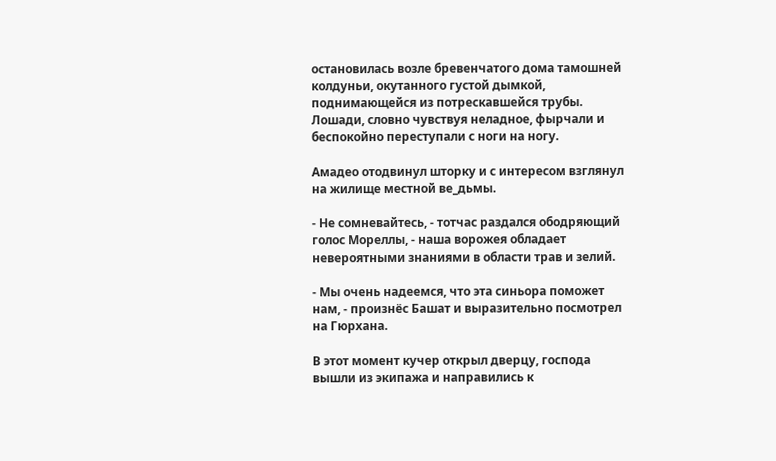остановилась возле бревенчатого дома тамошней колдуньи, окутанного густой дымкой, поднимающейся из потрескавшейся трубы. Лошади, словно чувствуя неладное, фырчали и беспокойно переступали с ноги на ногу.

Амадео отодвинул шторку и с интересом взглянул на жилище местной ве_дьмы.

- Не сомневайтесь, - тотчас раздался ободряющий голос Мореллы, - наша ворожея обладает невероятными знаниями в области трав и зелий.

- Мы очень надеемся, что эта синьора поможет нам, - произнёс Башат и выразительно посмотрел на Гюрхана.

В этот момент кучер открыл дверцу, господа вышли из экипажа и направились к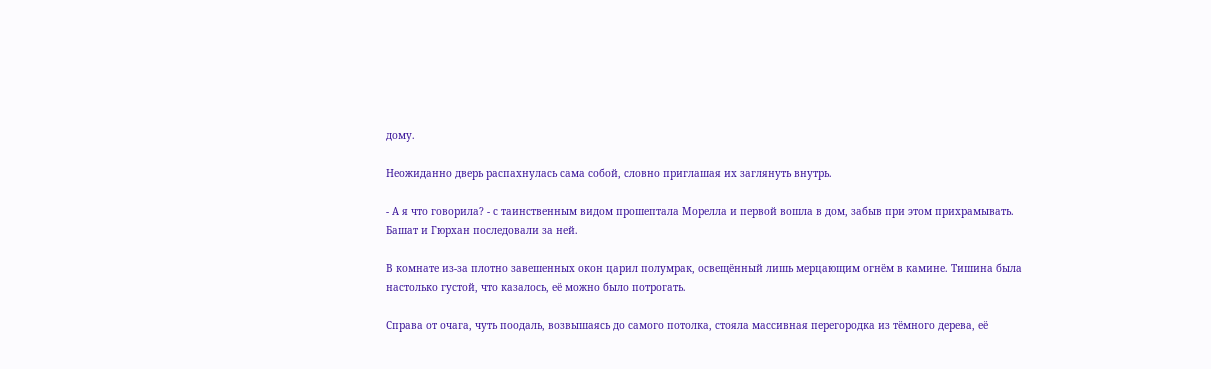дому.

Неожиданно дверь распахнулась сама собой, словно приглашая их заглянуть внутрь.

- А я что говорила? - с таинственным видом прошептала Морелла и первой вошла в дом, забыв при этом прихрамывать. Башат и Гюрхан последовали за ней.

В комнате из-за плотно завешенных окон царил полумрак, освещённый лишь мерцающим огнём в камине. Тишина была настолько густой, что казалось, её можно было потрогать.

Справа от очага, чуть поодаль, возвышаясь до самого потолка, стояла массивная перегородка из тёмного дерева, её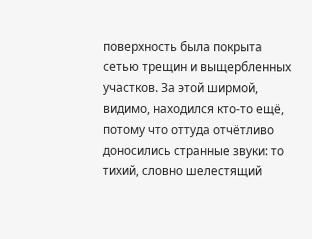поверхность была покрыта сетью трещин и выщербленных участков. За этой ширмой, видимо, находился кто-то ещё, потому что оттуда отчётливо доносились странные звуки: то тихий, словно шелестящий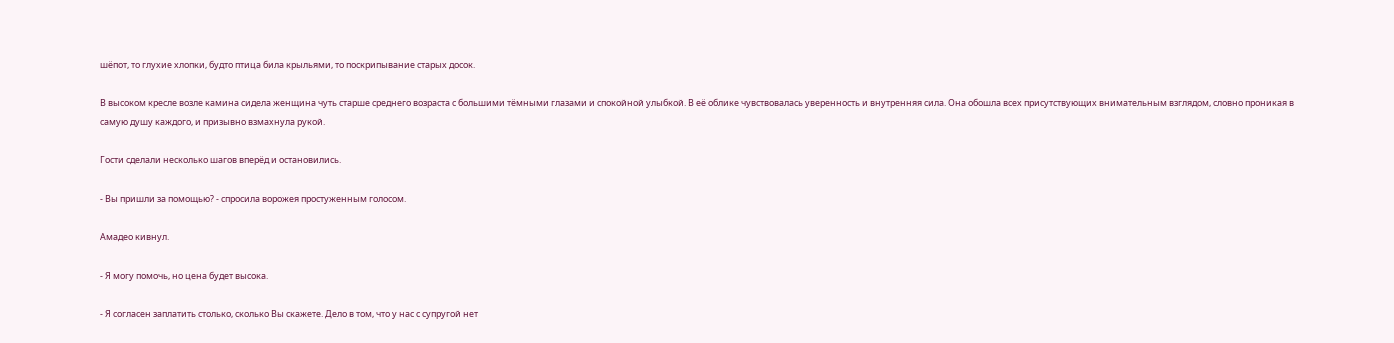шёпот, то глухие хлопки, будто птица била крыльями, то поскрипывание старых досок.

В высоком кресле возле камина сидела женщина чуть старше среднего возраста с большими тёмными глазами и спокойной улыбкой. В её облике чувствовалась уверенность и внутренняя сила. Она обошла всех присутствующих внимательным взглядом, словно проникая в самую душу каждого, и призывно взмахнула рукой.

Гости сделали несколько шагов вперёд и остановились.

- Вы пришли за помощью? - спросила ворожея простуженным голосом.

Амадео кивнул.

- Я могу помочь, но цена будет высока.

- Я согласен заплатить столько, сколько Вы скажете. Дело в том, что у нас с супругой нет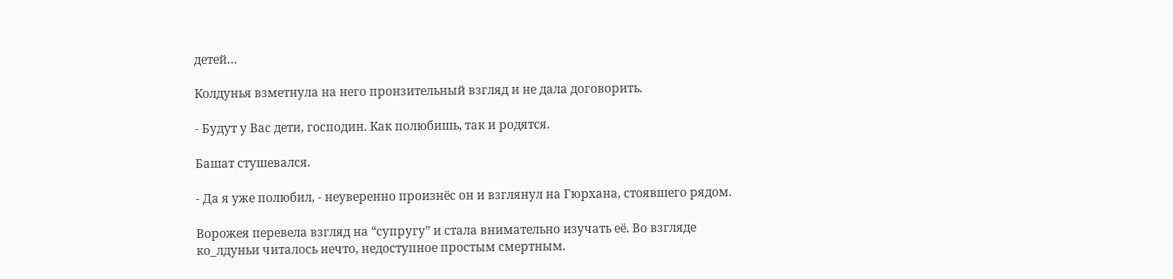детей…

Колдунья взметнула на него пронзительный взгляд и не дала договорить.

- Будут у Вас дети, господин. Как полюбишь, так и родятся.

Башат стушевался.

- Да я уже полюбил, - неуверенно произнёс он и взглянул на Гюрхана, стоявшего рядом.

Ворожея перевела взгляд на “супругу” и стала внимательно изучать её. Во взгляде ко_лдуньи читалось нечто, недоступное простым смертным.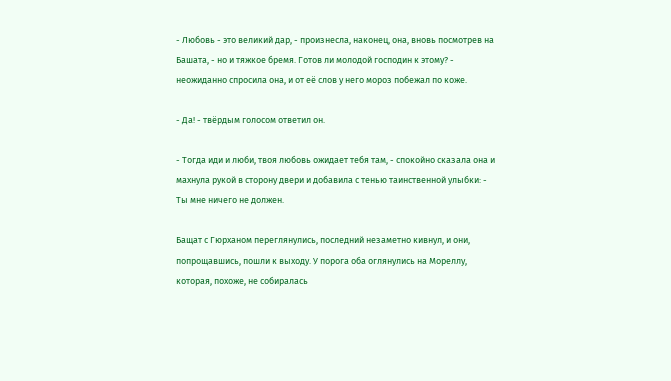- Любовь - это великий дар, - произнесла, наконец, она, вновь посмотрев на Башата, - но и тяжкое бремя. Готов ли молодой господин к этому? - неожиданно спросила она, и от её слов у него мороз побежал по коже.

- Да! - твёрдым голосом ответил он.

- Тогда иди и люби, твоя любовь ожидает тебя там, - спокойно сказала она и махнула рукой в сторону двери и добавила с тенью таинственной улыбки: - Ты мне ничего не должен.

Бащат с Гюрханом переглянулись, последний незаметно кивнул, и они, попрощавшись, пошли к выходу. У порога оба оглянулись на Мореллу, которая, похоже, не собиралась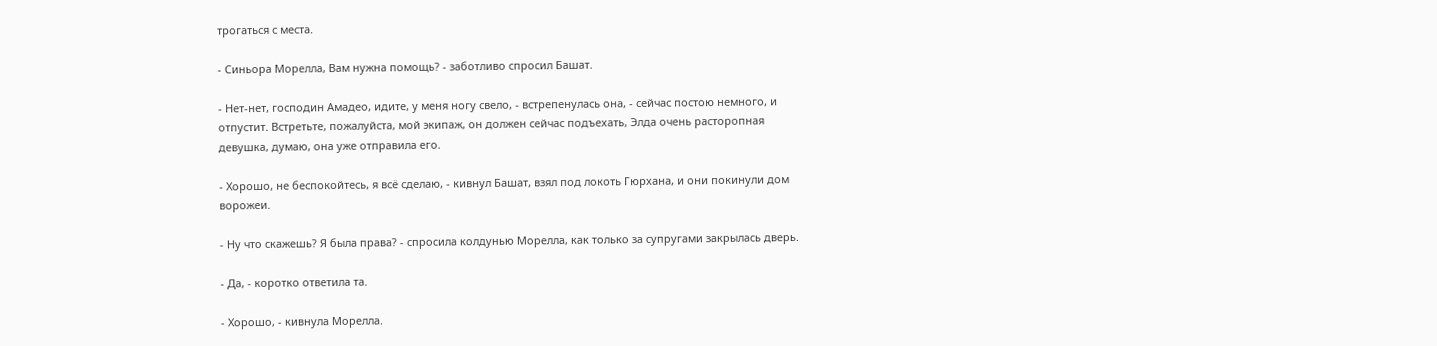трогаться с места.

- Синьора Морелла, Вам нужна помощь? - заботливо спросил Башат.

- Нет-нет, господин Амадео, идите, у меня ногу свело, - встрепенулась она, - сейчас постою немного, и отпустит. Встретьте, пожалуйста, мой экипаж, он должен сейчас подъехать, Элда очень расторопная девушка, думаю, она уже отправила его.

- Хорошо, не беспокойтесь, я всё сделаю, - кивнул Башат, взял под локоть Гюрхана, и они покинули дом ворожеи.

- Ну что скажешь? Я была права? - спросила колдунью Морелла, как только за супругами закрылась дверь.

- Да, - коротко ответила та.

- Хорошо, - кивнула Морелла.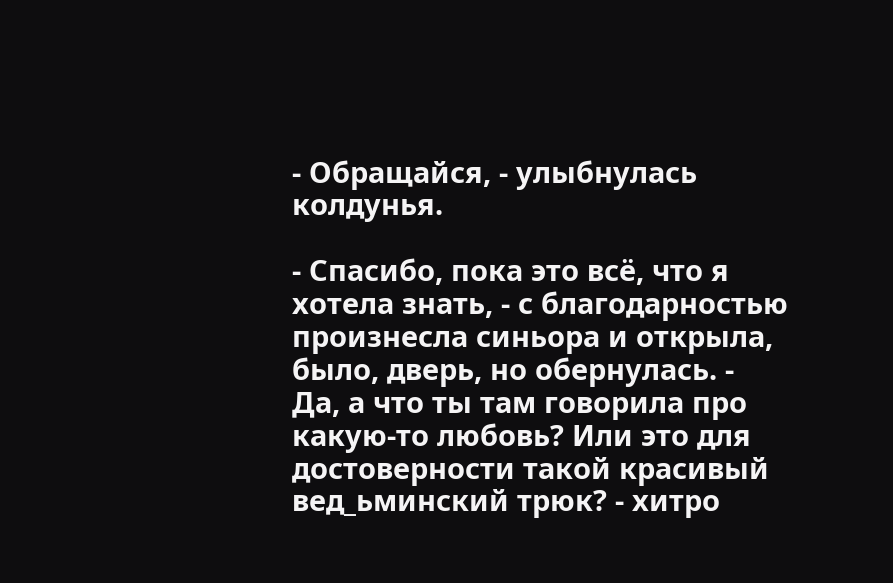- Обращайся, - улыбнулась колдунья.

- Спасибо, пока это всё, что я хотела знать, - с благодарностью произнесла синьора и открыла, было, дверь, но обернулась. - Да, а что ты там говорила про какую-то любовь? Или это для достоверности такой красивый вед_ьминский трюк? - хитро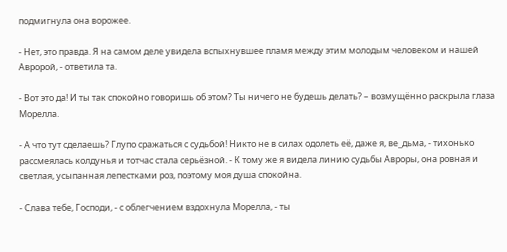подмигнула она ворожее.

- Нет, это правда. Я на самом деле увидела вспыхнувшее пламя между этим молодым человеком и нашей Авророй, - ответила та.

- Вот это да! И ты так спокойно говоришь об этом? Ты ничего не будешь делать? – возмущённо раскрыла глаза Морелла.

- А что тут сделаешь? Глупо сражаться с судьбой! Никто не в силах одолеть её, даже я, ве_дьма, - тихонько рассмеялась колдунья и тотчас стала серьёзной. - К тому же я видела линию судьбы Авроры, она ровная и светлая, усыпанная лепестками роз, поэтому моя душа спокойна.

- Слава тебе, Господи, - с облегчением вздохнула Морелла, - ты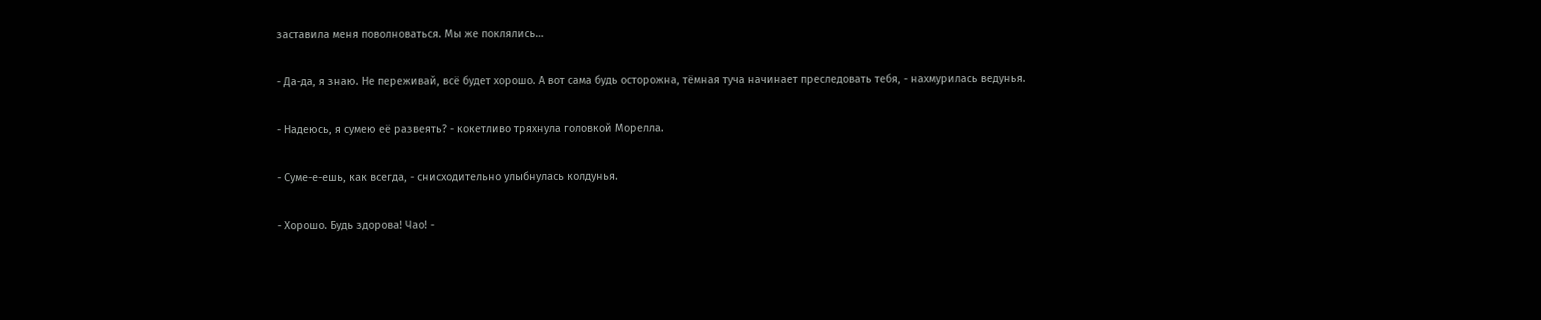заставила меня поволноваться. Мы же поклялись…

- Да-да, я знаю. Не переживай, всё будет хорошо. А вот сама будь осторожна, тёмная туча начинает преследовать тебя, - нахмурилась ведунья.

- Надеюсь, я сумею её развеять? - кокетливо тряхнула головкой Морелла.

- Суме-е-ешь, как всегда, - снисходительно улыбнулась колдунья.

- Хорошо. Будь здорова! Чао! -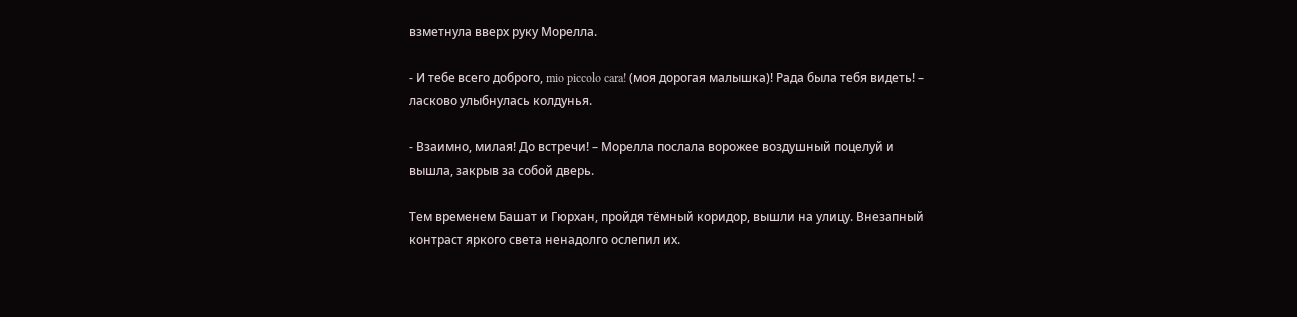взметнула вверх руку Морелла.

- И тебе всего доброго, mio piccolo cara! (моя дорогая малышка)! Рада была тебя видеть! – ласково улыбнулась колдунья.

- Взаимно, милая! До встречи! – Морелла послала ворожее воздушный поцелуй и вышла, закрыв за собой дверь.

Тем временем Башат и Гюрхан, пройдя тёмный коридор, вышли на улицу. Внезапный контраст яркого света ненадолго ослепил их.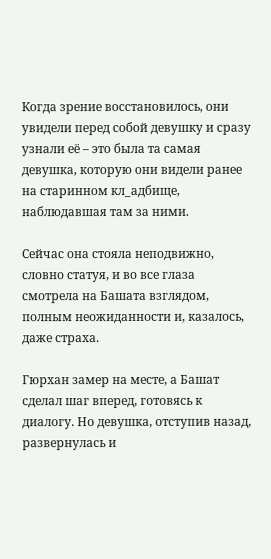Когда зрение восстановилось, они увидели перед собой девушку и сразу узнали её – это была та самая девушка, которую они видели ранее на старинном кл_адбище, наблюдавшая там за ними.

Сейчас она стояла неподвижно, словно статуя, и во все глаза смотрела на Башата взглядом, полным неожиданности и, казалось, даже страха.

Гюрхан замер на месте, а Башат сделал шаг вперед, готовясь к диалогу. Но девушка, отступив назад, развернулась и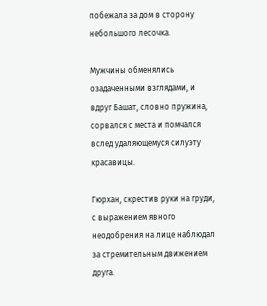побежала за дом в сторону небольшого лесочка.

Мужчины обменялись озадаченными взглядами, и вдруг Башат, словно пружина, сорвался с места и помчался вслед удаляющемуся силуэту красавицы.

Гюрхан, скрестив руки на груди, с выражением явного неодобрения на лице наблюдал за стремительным движением друга.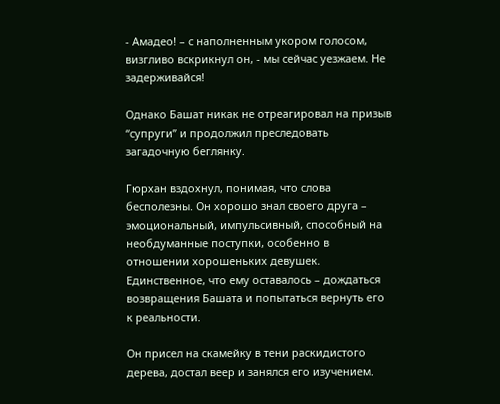- Амадео! – с наполненным укором голосом, визгливо вскрикнул он, - мы сейчас уезжаем. Не задерживайся!

Однако Башат никак не отреагировал на призыв “супруги” и продолжил преследовать загадочную беглянку.

Гюрхан вздохнул, понимая, что слова бесполезны. Он хорошо знал своего друга – эмоциональный, импульсивный, способный на необдуманные поступки, особенно в отношении хорошеньких девушек. Единственное, что ему оставалось – дождаться возвращения Башата и попытаться вернуть его к реальности.

Он присел на скамейку в тени раскидистого дерева, достал веер и занялся его изучением.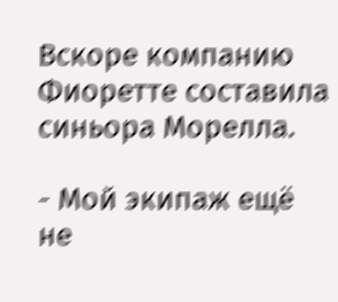Вскоре компанию Фиоретте составила синьора Морелла.

- Мой экипаж ещё не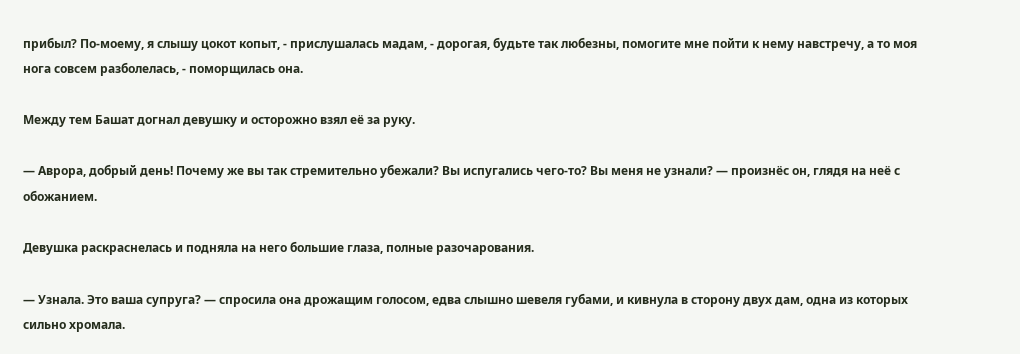прибыл? По-моему, я слышу цокот копыт, - прислушалась мадам, - дорогая, будьте так любезны, помогите мне пойти к нему навстречу, а то моя нога совсем разболелась, - поморщилась она.

Между тем Башат догнал девушку и осторожно взял её за руку.

— Аврора, добрый день! Почему же вы так стремительно убежали? Вы испугались чего-то? Вы меня не узнали? — произнёс он, глядя на неё с обожанием.

Девушка раскраснелась и подняла на него большие глаза, полные разочарования.

— Узнала. Это ваша супруга? — спросила она дрожащим голосом, едва слышно шевеля губами, и кивнула в сторону двух дам, одна из которых сильно хромала.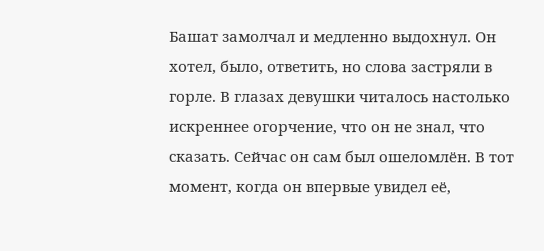Башат замолчал и медленно выдохнул. Он хотел, было, ответить, но слова застряли в горле. В глазах девушки читалось настолько искреннее огорчение, что он не знал, что сказать. Сейчас он сам был ошеломлён. В тот момент, когда он впервые увидел её,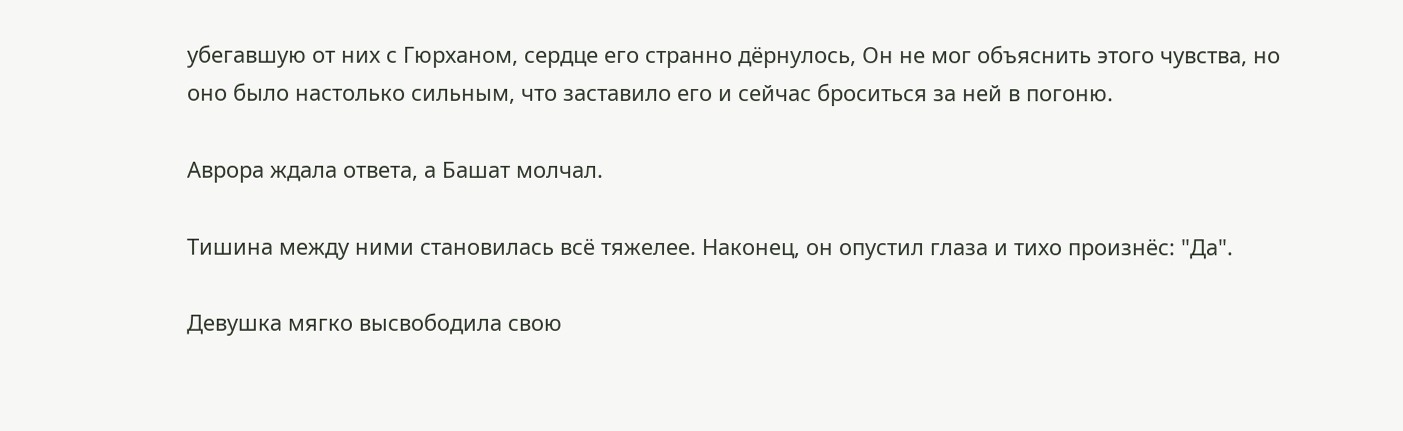убегавшую от них с Гюрханом, сердце его странно дёрнулось, Он не мог объяснить этого чувства, но оно было настолько сильным, что заставило его и сейчас броситься за ней в погоню.

Аврора ждала ответа, а Башат молчал.

Тишина между ними становилась всё тяжелее. Наконец, он опустил глаза и тихо произнёс: "Да".

Девушка мягко высвободила свою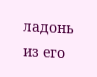ладонь из его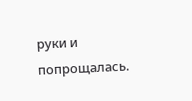руки и попрощалась.